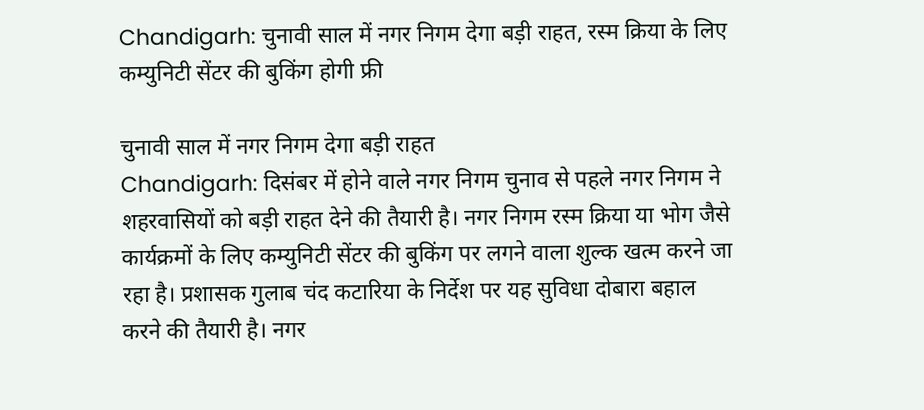Chandigarh: चुनावी साल में नगर निगम देगा बड़ी राहत, रस्म क्रिया के लिए कम्युनिटी सेंटर की बुकिंग होगी फ्री

चुनावी साल में नगर निगम देगा बड़ी राहत
Chandigarh: दिसंबर में होने वाले नगर निगम चुनाव से पहले नगर निगम ने शहरवासियों को बड़ी राहत देने की तैयारी है। नगर निगम रस्म क्रिया या भोग जैसे कार्यक्रमों के लिए कम्युनिटी सेंटर की बुकिंग पर लगने वाला शुल्क खत्म करने जा रहा है। प्रशासक गुलाब चंद कटारिया के निर्देश पर यह सुविधा दोबारा बहाल करने की तैयारी है। नगर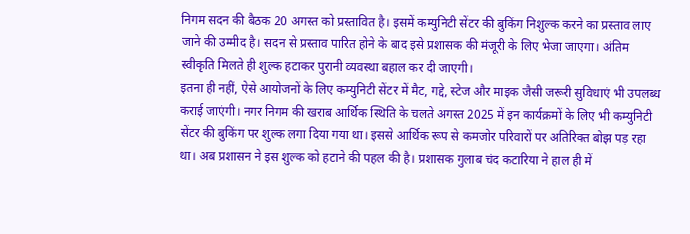निगम सदन की बैठक 20 अगस्त को प्रस्तावित है। इसमें कम्युनिटी सेंटर की बुकिंग निशुल्क करने का प्रस्ताव लाए जाने की उम्मीद है। सदन से प्रस्ताव पारित होने के बाद इसे प्रशासक की मंजूरी के लिए भेजा जाएगा। अंतिम स्वीकृति मिलते ही शुल्क हटाकर पुरानी व्यवस्था बहाल कर दी जाएगी।
इतना ही नहीं, ऐसे आयोजनों के लिए कम्युनिटी सेंटर में मैट, गद्दे, स्टेज और माइक जैसी जरूरी सुविधाएं भी उपलब्ध कराई जाएंगी। नगर निगम की खराब आर्थिक स्थिति के चलते अगस्त 2025 में इन कार्यक्रमों के लिए भी कम्युनिटी सेंटर की बुकिंग पर शुल्क लगा दिया गया था। इससे आर्थिक रूप से कमजोर परिवारों पर अतिरिक्त बोझ पड़ रहा था। अब प्रशासन ने इस शुल्क को हटाने की पहल की है। प्रशासक गुलाब चंद कटारिया ने हाल ही में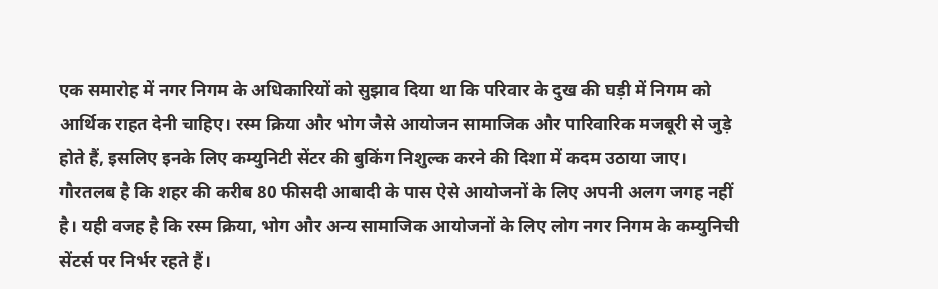एक समारोह में नगर निगम के अधिकारियों को सुझाव दिया था कि परिवार के दुख की घड़ी में निगम को आर्थिक राहत देनी चाहिए। रस्म क्रिया और भोग जैसे आयोजन सामाजिक और पारिवारिक मजबूरी से जुड़े होते हैं, इसलिए इनके लिए कम्युनिटी सेंटर की बुकिंग निशुल्क करने की दिशा में कदम उठाया जाए।
गौरतलब है कि शहर की करीब 80 फीसदी आबादी के पास ऐसे आयोजनों के लिए अपनी अलग जगह नहीं है। यही वजह है कि रस्म क्रिया, भोग और अन्य सामाजिक आयोजनों के लिए लोग नगर निगम के कम्युनिची सेंटर्स पर निर्भर रहते हैं।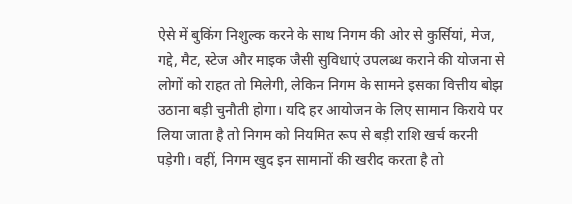ऐसे में बुकिंग निशुल्क करने के साथ निगम की ओर से कुर्सियां, मेज, गद्दे, मैट, स्टेज और माइक जैसी सुविधाएं उपलब्ध कराने की योजना से लोगों को राहत तो मिलेगी, लेकिन निगम के सामने इसका वित्तीय बोझ उठाना बड़ी चुनौती होगा। यदि हर आयोजन के लिए सामान किराये पर लिया जाता है तो निगम को नियमित रूप से बड़ी राशि खर्च करनी पड़ेगी। वहीं, निगम खुद इन सामानों की खरीद करता है तो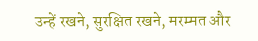उन्हें रखने, सुरक्षित रखने, मरम्मत और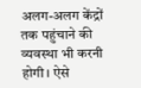अलग-अलग केंद्रों तक पहुंचाने की व्यवस्था भी करनी होगी। ऐसे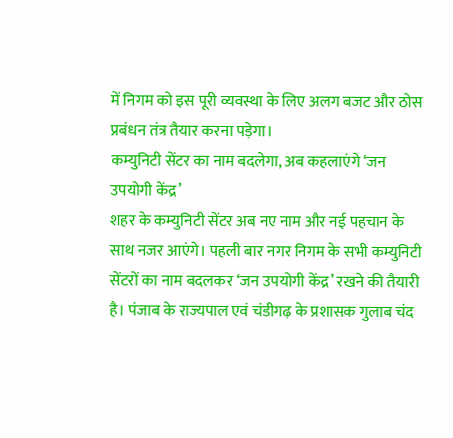में निगम को इस पूरी व्यवस्था के लिए अलग बजट और ठोस प्रबंधन तंत्र तैयार करना पड़ेगा।
कम्युनिटी सेंटर का नाम बदलेगा, अब कहलाएंगे ‘जन उपयोगी केंद्र’
शहर के कम्युनिटी सेंटर अब नए नाम और नई पहचान के साथ नजर आएंगे। पहली बार नगर निगम के सभी कम्युनिटी सेंटरों का नाम बदलकर ‘जन उपयोगी केंद्र’ रखने की तैयारी है। पंजाब के राज्यपाल एवं चंडीगढ़ के प्रशासक गुलाब चंद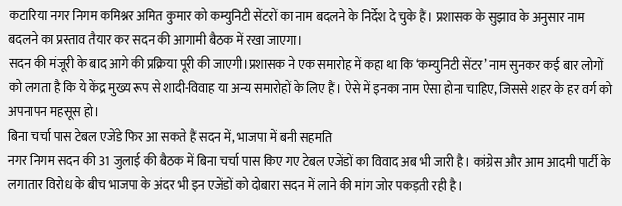कटारिया नगर निगम कमिश्नर अमित कुमार को कम्युनिटी सेंटरों का नाम बदलने के निर्देश दे चुके हैं। प्रशासक के सुझाव के अनुसार नाम बदलने का प्रस्ताव तैयार कर सदन की आगामी बैठक में रखा जाएगा।
सदन की मंजूरी के बाद आगे की प्रक्रिया पूरी की जाएगी।प्रशासक ने एक समारोह में कहा था कि ‘कम्युनिटी सेंटर’ नाम सुनकर कई बार लोगों को लगता है कि ये केंद्र मुख्य रूप से शादी-विवाह या अन्य समारोहों के लिए हैं। ऐसे में इनका नाम ऐसा होना चाहिए, जिससे शहर के हर वर्ग को अपनापन महसूस हो।
बिना चर्चा पास टेबल एजेंडे फिर आ सकते हैं सदन में, भाजपा में बनी सहमति
नगर निगम सदन की 31 जुलाई की बैठक में बिना चर्चा पास किए गए टेबल एजेंडों का विवाद अब भी जारी है। कांग्रेस और आम आदमी पार्टी के लगातार विरोध के बीच भाजपा के अंदर भी इन एजेंडों को दोबारा सदन में लाने की मांग जोर पकड़ती रही है।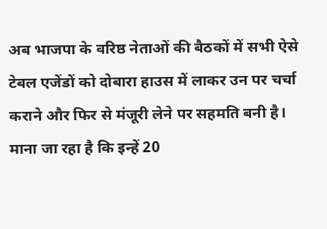अब भाजपा के वरिष्ठ नेताओं की बैठकों में सभी ऐसे टेबल एजेंडों को दोबारा हाउस में लाकर उन पर चर्चा कराने और फिर से मंजूरी लेने पर सहमति बनी है। माना जा रहा है कि इन्हें 20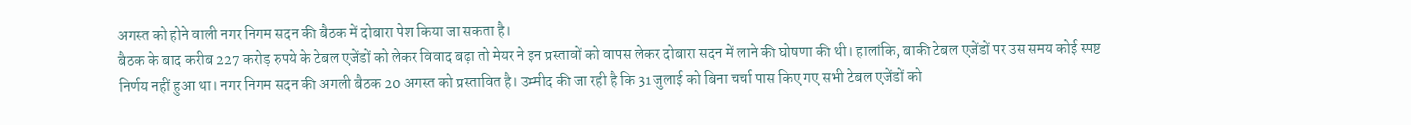अगस्त को होने वाली नगर निगम सदन की बैठक में दोबारा पेश किया जा सकता है।
बैठक के बाद करीब 227 करोड़ रुपये के टेबल एजेंडों को लेकर विवाद बढ़ा तो मेयर ने इन प्रस्तावों को वापस लेकर दोबारा सदन में लाने की घोषणा की थी। हालांकि, बाकी टेबल एजेंडों पर उस समय कोई स्पष्ट निर्णय नहीं हुआ था। नगर निगम सदन की अगली बैठक 20 अगस्त को प्रस्तावित है। उम्मीद की जा रही है कि 31 जुलाई को बिना चर्चा पास किए गए सभी टेबल एजेंडों को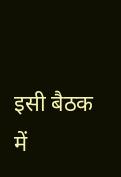इसी बैठक में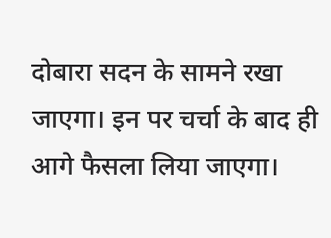दोबारा सदन के सामने रखा जाएगा। इन पर चर्चा के बाद ही आगे फैसला लिया जाएगा।